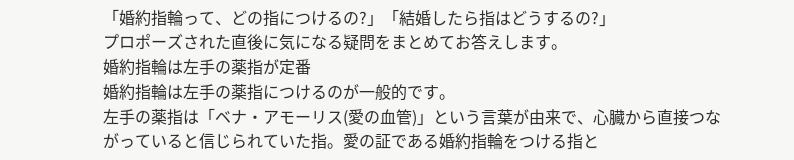「婚約指輪って、どの指につけるの?」「結婚したら指はどうするの?」
プロポーズされた直後に気になる疑問をまとめてお答えします。
婚約指輪は左手の薬指が定番
婚約指輪は左手の薬指につけるのが一般的です。
左手の薬指は「ベナ・アモーリス(愛の血管)」という言葉が由来で、心臓から直接つながっていると信じられていた指。愛の証である婚約指輪をつける指と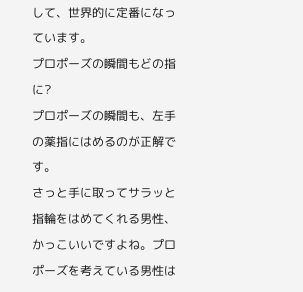して、世界的に定番になっています。
プロポーズの瞬間もどの指に?
プロポーズの瞬間も、左手の薬指にはめるのが正解です。
さっと手に取ってサラッと指輪をはめてくれる男性、かっこいいですよね。プロポーズを考えている男性は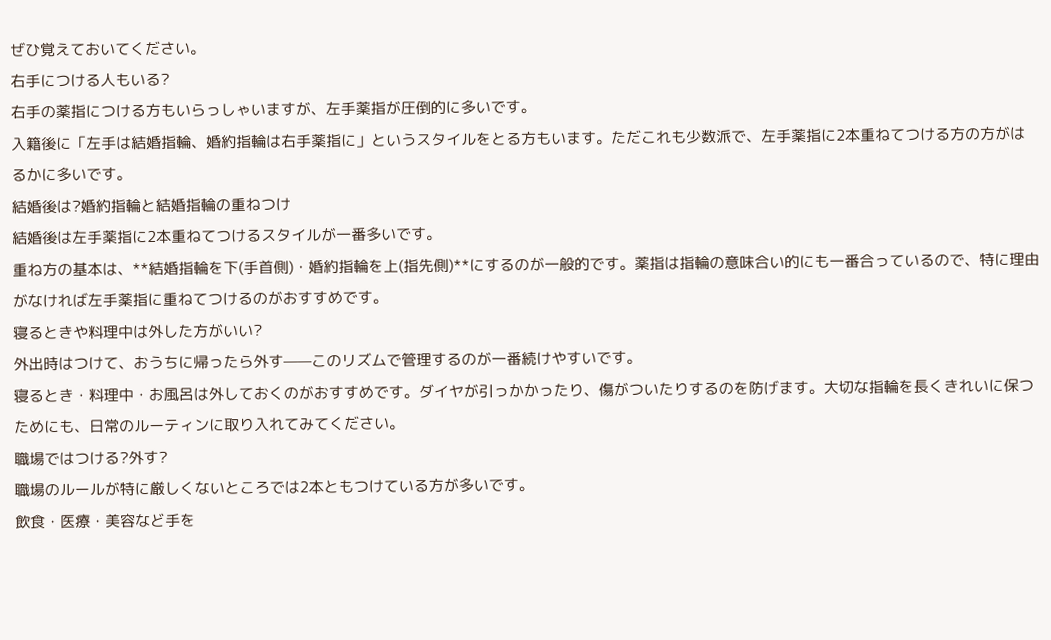ぜひ覚えておいてください。
右手につける人もいる?
右手の薬指につける方もいらっしゃいますが、左手薬指が圧倒的に多いです。
入籍後に「左手は結婚指輪、婚約指輪は右手薬指に」というスタイルをとる方もいます。ただこれも少数派で、左手薬指に2本重ねてつける方の方がはるかに多いです。
結婚後は?婚約指輪と結婚指輪の重ねつけ
結婚後は左手薬指に2本重ねてつけるスタイルが一番多いです。
重ね方の基本は、**結婚指輪を下(手首側)・婚約指輪を上(指先側)**にするのが一般的です。薬指は指輪の意味合い的にも一番合っているので、特に理由がなければ左手薬指に重ねてつけるのがおすすめです。
寝るときや料理中は外した方がいい?
外出時はつけて、おうちに帰ったら外す——このリズムで管理するのが一番続けやすいです。
寝るとき・料理中・お風呂は外しておくのがおすすめです。ダイヤが引っかかったり、傷がついたりするのを防げます。大切な指輪を長くきれいに保つためにも、日常のルーティンに取り入れてみてください。
職場ではつける?外す?
職場のルールが特に厳しくないところでは2本ともつけている方が多いです。
飲食・医療・美容など手を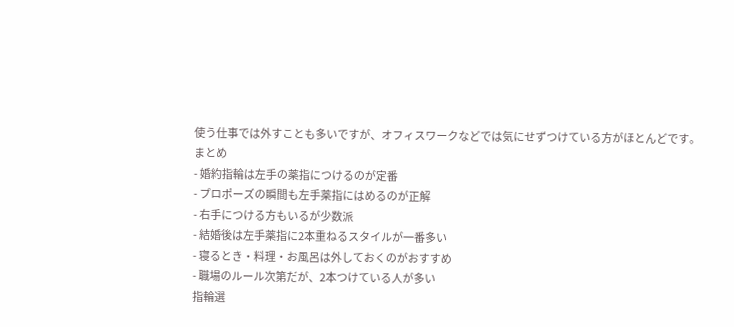使う仕事では外すことも多いですが、オフィスワークなどでは気にせずつけている方がほとんどです。
まとめ
- 婚約指輪は左手の薬指につけるのが定番
- プロポーズの瞬間も左手薬指にはめるのが正解
- 右手につける方もいるが少数派
- 結婚後は左手薬指に2本重ねるスタイルが一番多い
- 寝るとき・料理・お風呂は外しておくのがおすすめ
- 職場のルール次第だが、2本つけている人が多い
指輪選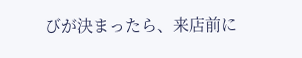びが決まったら、来店前に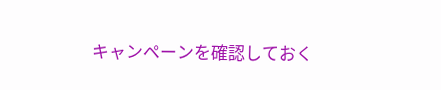キャンペーンを確認しておく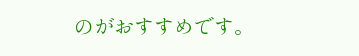のがおすすめです。